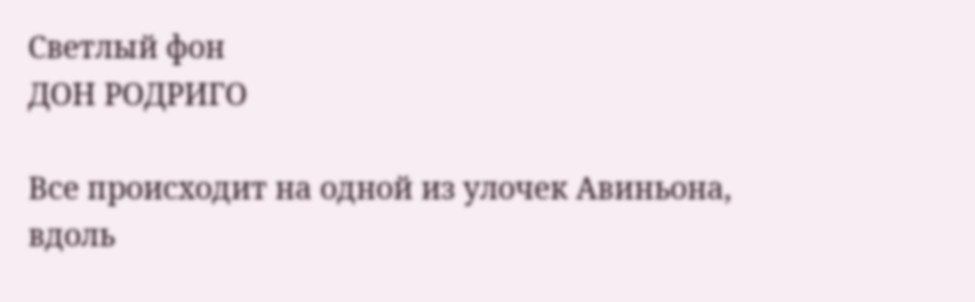Светлый фон
ДОН РОДРИГО

Все происходит на одной из улочек Авиньона, вдоль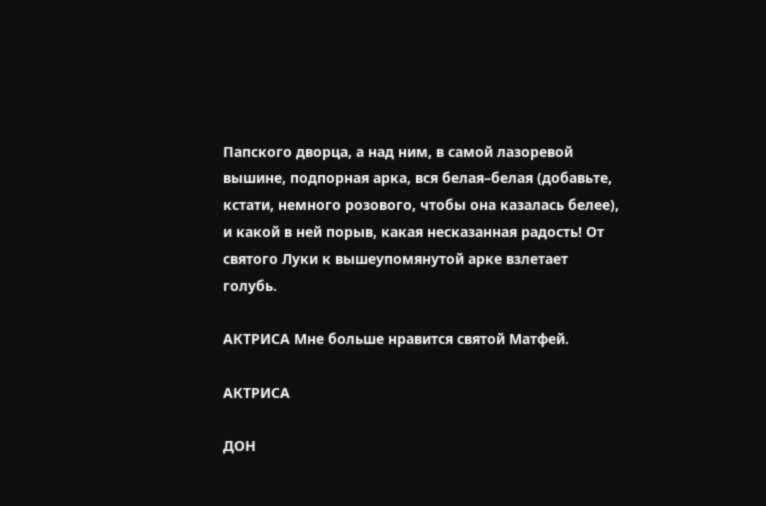Папского дворца, а над ним, в самой лазоревой вышине, подпорная арка, вся белая–белая (добавьте, кстати, немного розового, чтобы она казалась белее), и какой в ней порыв, какая несказанная радость! От святого Луки к вышеупомянутой арке взлетает голубь.

АКТРИСА Мне больше нравится святой Матфей.

АКТРИСА

ДОН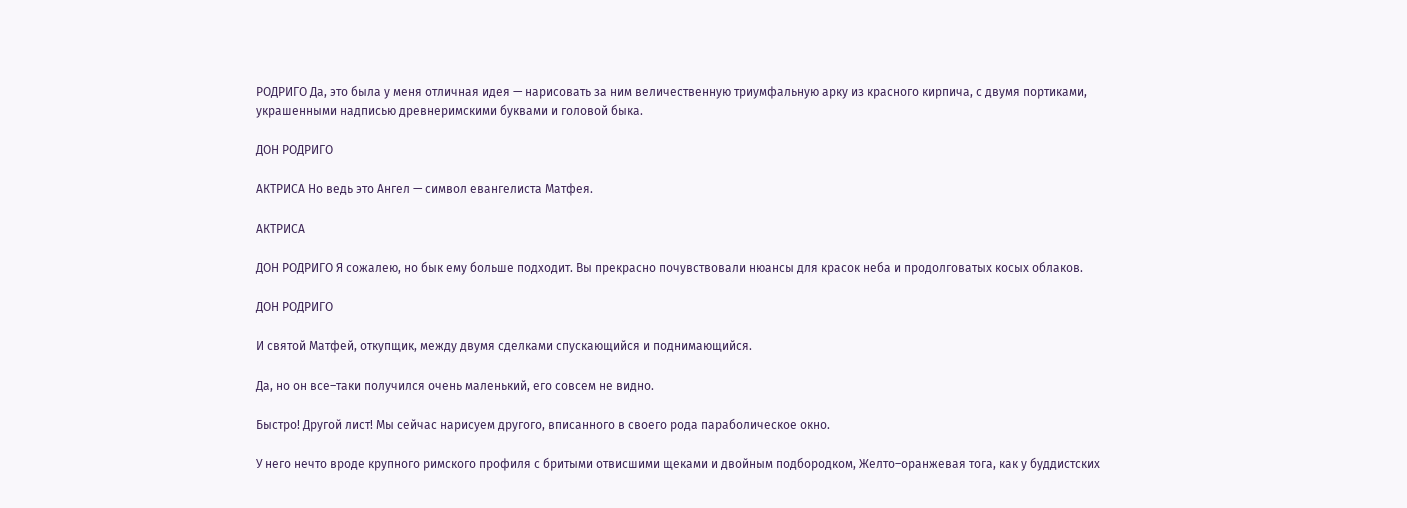РОДРИГО Да, это была у меня отличная идея — нарисовать за ним величественную триумфальную арку из красного кирпича, с двумя портиками, украшенными надписью древнеримскими буквами и головой быка.

ДОН РОДРИГО

АКТРИСА Но ведь это Ангел — символ евангелиста Матфея.

АКТРИСА

ДОН РОДРИГО Я сожалею, но бык ему больше подходит. Вы прекрасно почувствовали нюансы для красок неба и продолговатых косых облаков.

ДОН РОДРИГО

И святой Матфей, откупщик, между двумя сделками спускающийся и поднимающийся.

Да, но он все–таки получился очень маленький, его совсем не видно.

Быстро! Другой лист! Мы сейчас нарисуем другого, вписанного в своего рода параболическое окно.

У него нечто вроде крупного римского профиля с бритыми отвисшими щеками и двойным подбородком, Желто–оранжевая тога, как у буддистских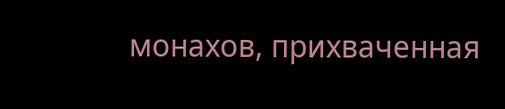монахов, прихваченная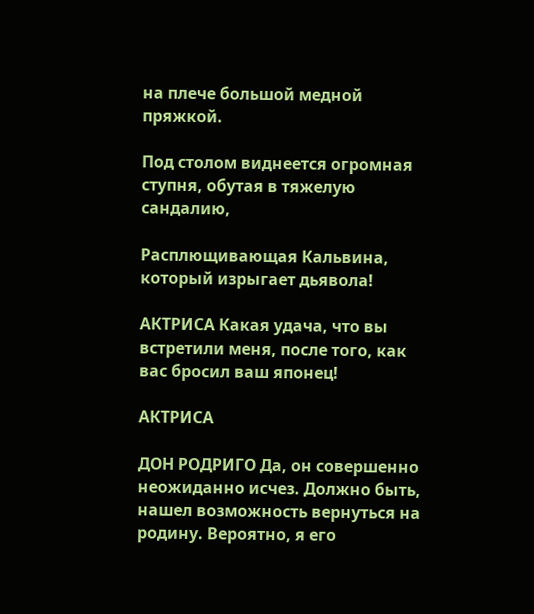на плече большой медной пряжкой.

Под столом виднеется огромная ступня, обутая в тяжелую сандалию,

Расплющивающая Кальвина, который изрыгает дьявола!

АКТРИСА Какая удача, что вы встретили меня, после того, как вас бросил ваш японец!

АКТРИСА

ДОН РОДРИГО Да, он совершенно неожиданно исчез. Должно быть, нашел возможность вернуться на родину. Вероятно, я его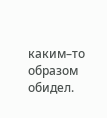каким–то образом обидел.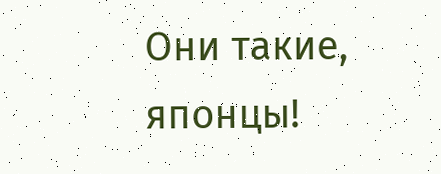Они такие, японцы!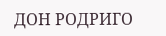ДОН РОДРИГО